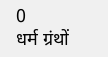0
धर्म ग्रंथों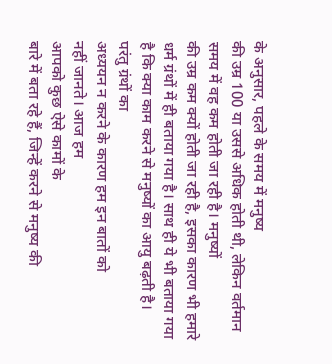के अनुसार, पहले के समय में मनुष्य
की उम्र 100 या उससे अधिक होती थी, लेकिन वर्तमान
समय में वह कम होती जा रही है। मनुष्यों
की उम्र कम क्यों होती जा रही है, इसका कारण भी हमारे धर्म ग्रंथों में ही बताया गया है। साथ ही ये भी बताया गया है कि क्या काम करने से मनुष्यों का आयु बढ़ती है।
परंतु ग्रंथों का
अध्ययन न करने के कारण हम इन बातों को
नहीं जानते। आज हम
आपको कुछ ऐसे कामों के
बारे में बता रहे हैं, जिन्हें करने से मनुष्य की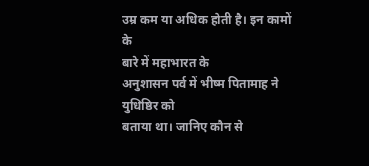उम्र कम या अधिक होती है। इन कामों के
बारे में महाभारत के
अनुशासन पर्व में भीष्म पितामाह ने युधिष्ठिर को
बताया था। जानिए कौन से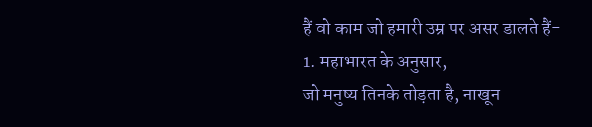हैं वो काम जो हमारी उम्र पर असर डालते हैं-
1. महाभारत के अनुसार,
जो मनुष्य तिनके तोड़ता है, नाखून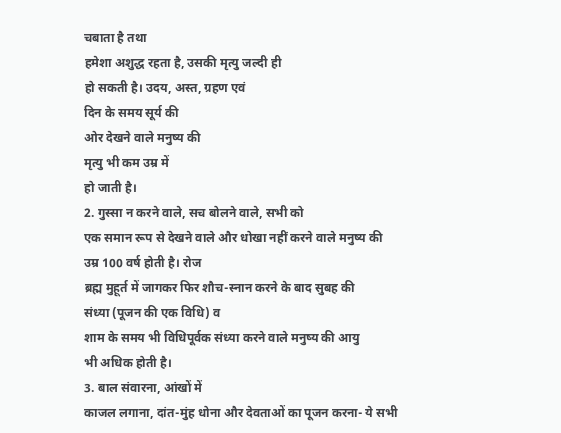चबाता है तथा
हमेशा अशुद्ध रहता है, उसकी मृत्यु जल्दी ही
हो सकती है। उदय, अस्त, ग्रहण एवं
दिन के समय सूर्य की
ओर देखने वाले मनुष्य की
मृत्यु भी कम उम्र में
हो जाती है।
2. गुस्सा न करने वाले, सच बोलने वाले, सभी को
एक समान रूप से देखने वाले और धोखा नहीं करने वाले मनुष्य की
उम्र 100 वर्ष होती है। रोज
ब्रह्म मुहूर्त में जागकर फिर शौच-स्नान करने के बाद सुबह की
संध्या (पूजन की एक विधि) व
शाम के समय भी विधिपूर्वक संध्या करने वाले मनुष्य की आयु
भी अधिक होती है।
3. बाल संवारना, आंखों में
काजल लगाना, दांत-मुंह धोना और देवताओं का पूजन करना- ये सभी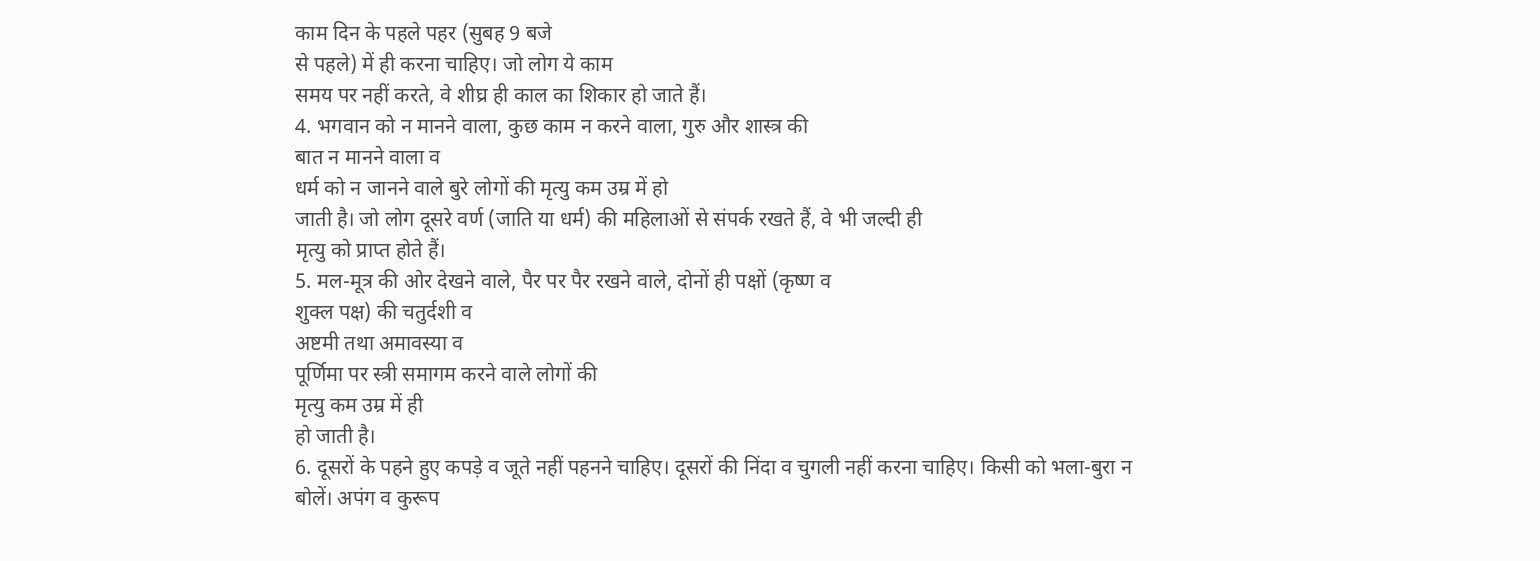काम दिन के पहले पहर (सुबह 9 बजे
से पहले) में ही करना चाहिए। जो लोग ये काम
समय पर नहीं करते, वे शीघ्र ही काल का शिकार हो जाते हैं।
4. भगवान को न मानने वाला, कुछ काम न करने वाला, गुरु और शास्त्र की
बात न मानने वाला व
धर्म को न जानने वाले बुरे लोगों की मृत्यु कम उम्र में हो
जाती है। जो लोग दूसरे वर्ण (जाति या धर्म) की महिलाओं से संपर्क रखते हैं, वे भी जल्दी ही
मृत्यु को प्राप्त होते हैं।
5. मल-मूत्र की ओर देखने वाले, पैर पर पैर रखने वाले, दोनों ही पक्षों (कृष्ण व
शुक्ल पक्ष) की चतुर्दशी व
अष्टमी तथा अमावस्या व
पूर्णिमा पर स्त्री समागम करने वाले लोगों की
मृत्यु कम उम्र में ही
हो जाती है।
6. दूसरों के पहने हुए कपड़े व जूते नहीं पहनने चाहिए। दूसरों की निंदा व चुगली नहीं करना चाहिए। किसी को भला-बुरा न
बोलें। अपंग व कुरूप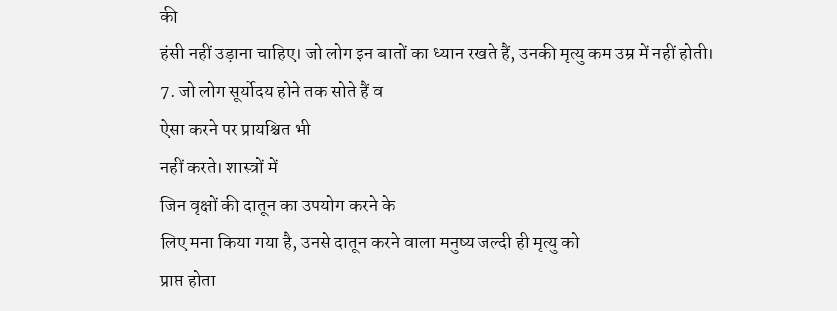की
हंसी नहीं उड़ाना चाहिए। जो लोग इन बातों का ध्यान रखते हैं, उनकी मृत्यु कम उम्र में नहीं होती।
7. जो लोग सूर्योदय होने तक सोते हैं व
ऐसा करने पर प्रायश्चित भी
नहीं करते। शास्त्रों में
जिन वृक्षों की दातून का उपयोग करने के
लिए मना किया गया है, उनसे दातून करने वाला मनुष्य जल्दी ही मृत्यु को
प्राप्त होता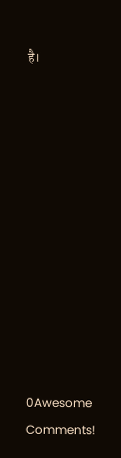है।












0Awesome Comments!